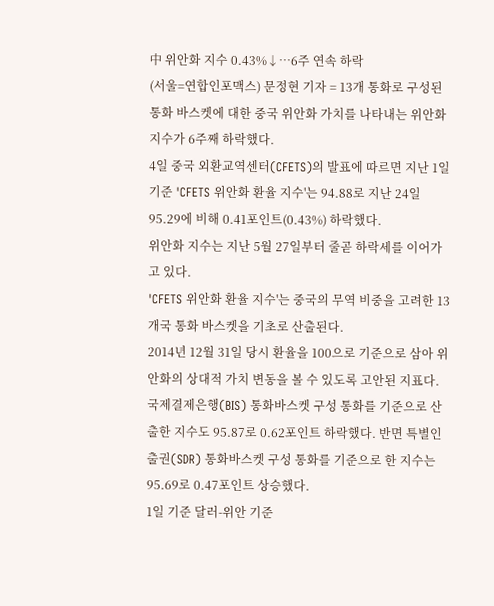中 위안화 지수 0.43%↓…6주 연속 하락
(서울=연합인포맥스) 문정현 기자 = 13개 통화로 구성된 통화 바스켓에 대한 중국 위안화 가치를 나타내는 위안화 지수가 6주째 하락했다.
4일 중국 외환교역센터(CFETS)의 발표에 따르면 지난 1일 기준 'CFETS 위안화 환율 지수'는 94.88로 지난 24일 95.29에 비해 0.41포인트(0.43%) 하락했다.
위안화 지수는 지난 5월 27일부터 줄곧 하락세를 이어가고 있다.
'CFETS 위안화 환율 지수'는 중국의 무역 비중을 고려한 13개국 통화 바스켓을 기초로 산출된다.
2014년 12월 31일 당시 환율을 100으로 기준으로 삼아 위안화의 상대적 가치 변동을 볼 수 있도록 고안된 지표다.
국제결제은행(BIS) 통화바스켓 구성 통화를 기준으로 산출한 지수도 95.87로 0.62포인트 하락했다. 반면 특별인출권(SDR) 통화바스켓 구성 통화를 기준으로 한 지수는 95.69로 0.47포인트 상승했다.
1일 기준 달러-위안 기준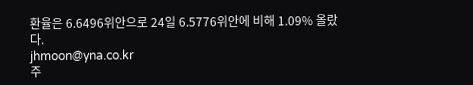환율은 6.6496위안으로 24일 6.5776위안에 비해 1.09% 올랐다.
jhmoon@yna.co.kr
주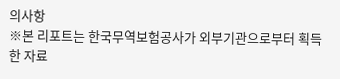의사항
※본 리포트는 한국무역보험공사가 외부기관으로부터 획득한 자료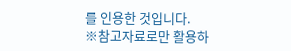를 인용한 것입니다.
※참고자료로만 활용하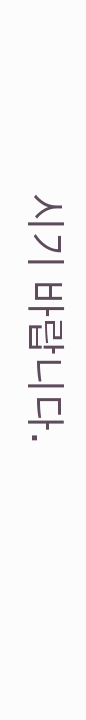시기 바랍니다.